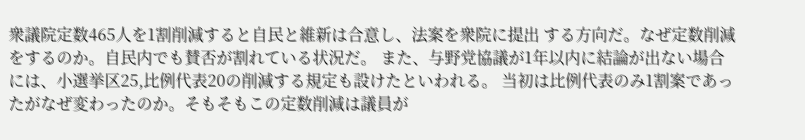衆議院定数465人を1割削減すると自民と維新は合意し、法案を衆院に提出 する方向だ。なぜ定数削減をするのか。自民内でも賛否が割れている状況だ。 また、与野党協議が1年以内に結論が出ない場合には、小選挙区25,比例代表20の削減する規定も設けたといわれる。 当初は比例代表のみ1割案であったがなぜ変わったのか。そもそもこの定数削減は議員が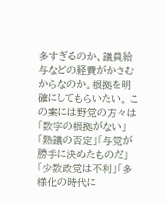多すぎるのか、議員給与などの経費がかさむからなのか。根拠を明確にしてもらいたい。 この案には野党の方々は「数字の根拠がない」「熟議の否定」「与党が勝手に決めたものだ」「少数政党は不利」「多様化の時代に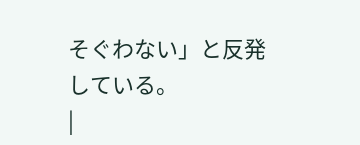そぐわない」と反発している。
|